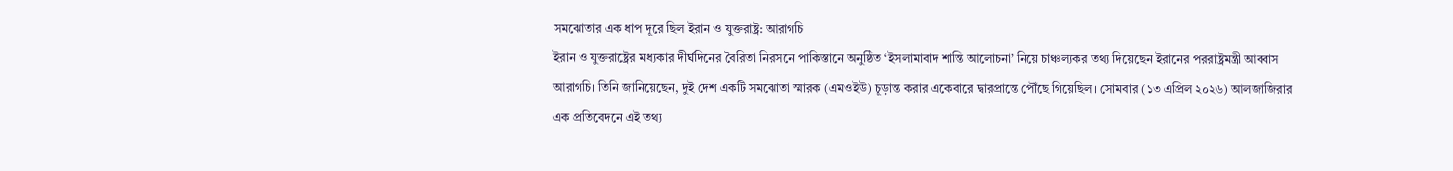সমঝোতার এক ধাপ দূরে ছিল ইরান ও যুক্তরাষ্ট্র: আরাগচি
ইরান ও যুক্তরাষ্ট্রের মধ্যকার দীর্ঘদিনের বৈরিতা নিরসনে পাকিস্তানে অনুষ্ঠিত ‘ইসলামাবাদ শান্তি আলোচনা’ নিয়ে চাঞ্চল্যকর তথ্য দিয়েছেন ইরানের পররাষ্ট্রমন্ত্রী আব্বাস আরাগচি। তিনি জানিয়েছেন, দুই দেশ একটি সমঝোতা স্মারক (এমওইউ) চূড়ান্ত করার একেবারে দ্বারপ্রান্তে পৌঁছে গিয়েছিল। সোমবার (১৩ এপ্রিল ২০২৬) আলজাজিরার এক প্রতিবেদনে এই তথ্য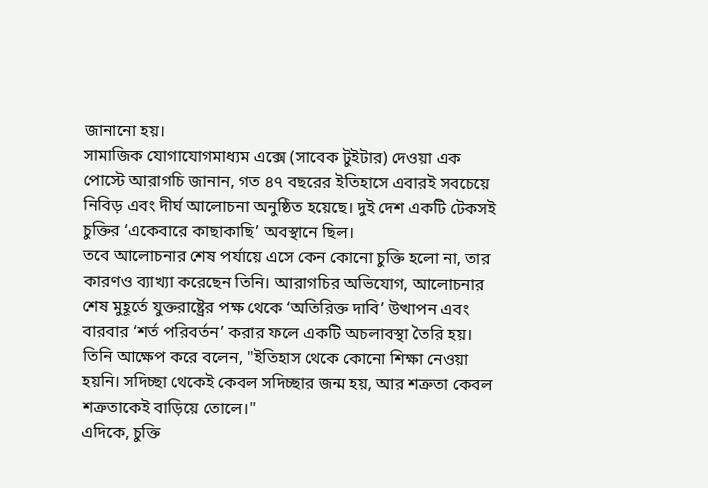জানানো হয়।
সামাজিক যোগাযোগমাধ্যম এক্সে (সাবেক টুইটার) দেওয়া এক পোস্টে আরাগচি জানান, গত ৪৭ বছরের ইতিহাসে এবারই সবচেয়ে নিবিড় এবং দীর্ঘ আলোচনা অনুষ্ঠিত হয়েছে। দুই দেশ একটি টেকসই চুক্তির ‘একেবারে কাছাকাছি’ অবস্থানে ছিল।
তবে আলোচনার শেষ পর্যায়ে এসে কেন কোনো চুক্তি হলো না, তার কারণও ব্যাখ্যা করেছেন তিনি। আরাগচির অভিযোগ, আলোচনার শেষ মুহূর্তে যুক্তরাষ্ট্রের পক্ষ থেকে ‘অতিরিক্ত দাবি’ উত্থাপন এবং বারবার ‘শর্ত পরিবর্তন’ করার ফলে একটি অচলাবস্থা তৈরি হয়। তিনি আক্ষেপ করে বলেন, "ইতিহাস থেকে কোনো শিক্ষা নেওয়া হয়নি। সদিচ্ছা থেকেই কেবল সদিচ্ছার জন্ম হয়, আর শত্রুতা কেবল শত্রুতাকেই বাড়িয়ে তোলে।"
এদিকে, চুক্তি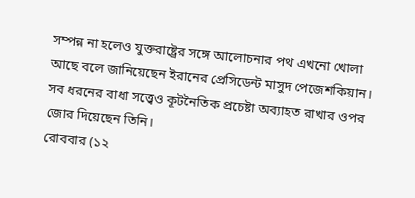সম্পন্ন না হলেও যুক্তরাষ্ট্রের সঙ্গে আলোচনার পথ এখনো খোলা আছে বলে জানিয়েছেন ইরানের প্রেসিডেন্ট মাসুদ পেজেশকিয়ান। সব ধরনের বাধা সত্ত্বেও কূটনৈতিক প্রচেষ্টা অব্যাহত রাখার ওপর জোর দিয়েছেন তিনি।
রোববার (১২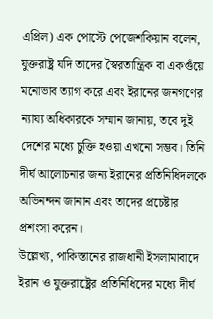এপ্রিল) এক পোস্টে পেজেশকিয়ান বলেন, যুক্তরাষ্ট্র যদি তাদের স্বৈরতান্ত্রিক বা একগুঁয়ে মনোভাব ত্যাগ করে এবং ইরানের জনগণের ন্যায্য অধিকারকে সম্মান জানায়, তবে দুই দেশের মধ্যে চুক্তি হওয়া এখনো সম্ভব। তিনি দীর্ঘ আলোচনার জন্য ইরানের প্রতিনিধিদলকে অভিনন্দন জানান এবং তাদের প্রচেষ্টার প্রশংসা করেন।
উল্লেখ্য, পাকিস্তানের রাজধানী ইসলামাবাদে ইরান ও যুক্তরাষ্ট্রের প্রতিনিধিদের মধ্যে দীর্ঘ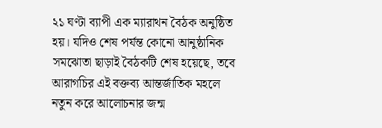২১ ঘণ্টা ব্যাপী এক ম্যারাথন বৈঠক অনুষ্ঠিত হয়। যদিও শেষ পর্যন্ত কোনো আনুষ্ঠানিক সমঝোতা ছাড়াই বৈঠকটি শেষ হয়েছে, তবে আরাগচির এই বক্তব্য আন্তর্জাতিক মহলে নতুন করে আলোচনার জন্ম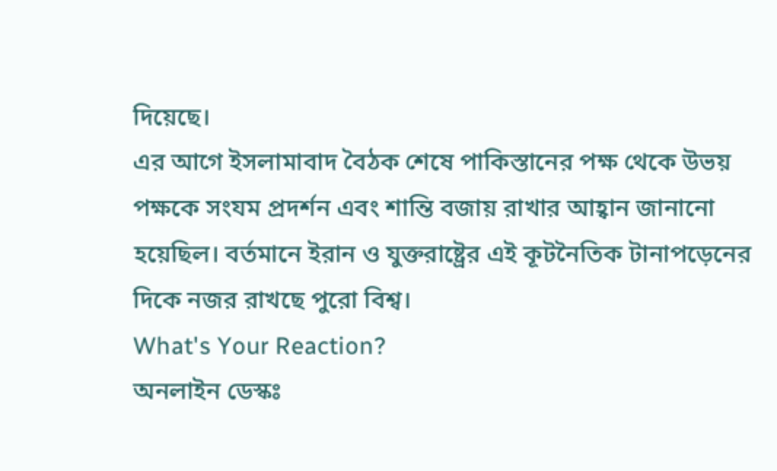দিয়েছে।
এর আগে ইসলামাবাদ বৈঠক শেষে পাকিস্তানের পক্ষ থেকে উভয় পক্ষকে সংযম প্রদর্শন এবং শান্তি বজায় রাখার আহ্বান জানানো হয়েছিল। বর্তমানে ইরান ও যুক্তরাষ্ট্রের এই কূটনৈতিক টানাপড়েনের দিকে নজর রাখছে পুরো বিশ্ব।
What's Your Reaction?
অনলাইন ডেস্কঃ